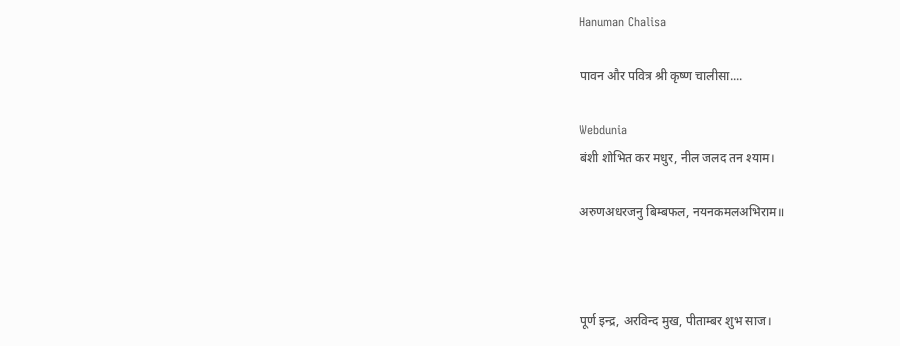Hanuman Chalisa

पावन और पवित्र श्री कृष्ण चालीसा....

Webdunia
बंशी शोभित कर मधुर, नील जलद तन श्याम।

अरुणअधरजनु बिम्बफल, नयनकमलअभिराम॥



पूर्ण इन्द्र, अरविन्द मुख, पीताम्बर शुभ साज।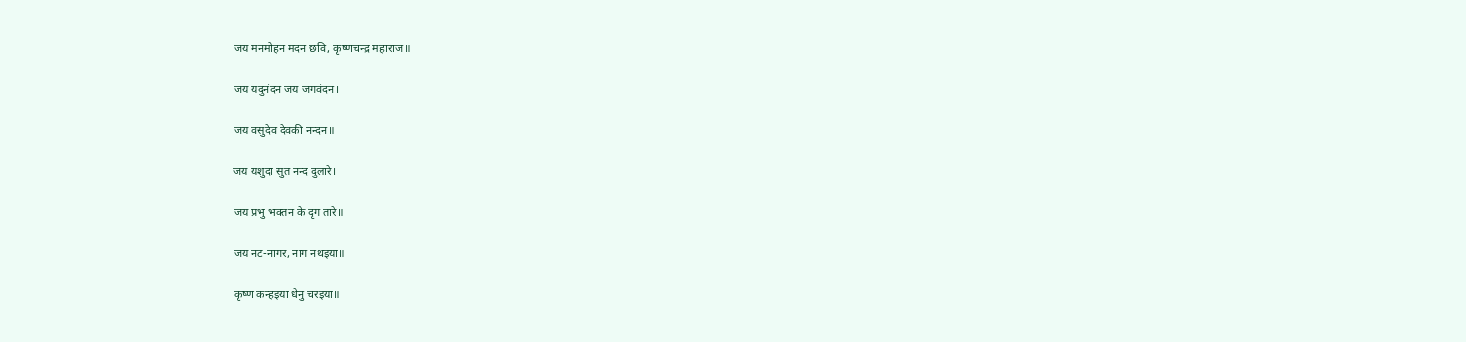जय मनमोहन मदन छवि, कृष्णचन्द्र महाराज॥

जय यदुनंदन जय जगवंदन।

जय वसुदेव देवकी नन्दन॥

जय यशुदा सुत नन्द दुलारे।

जय प्रभु भक्तन के दृग तारे॥

जय नट-नागर, नाग नथइया॥

कृष्ण कन्हइया धेनु चरइया॥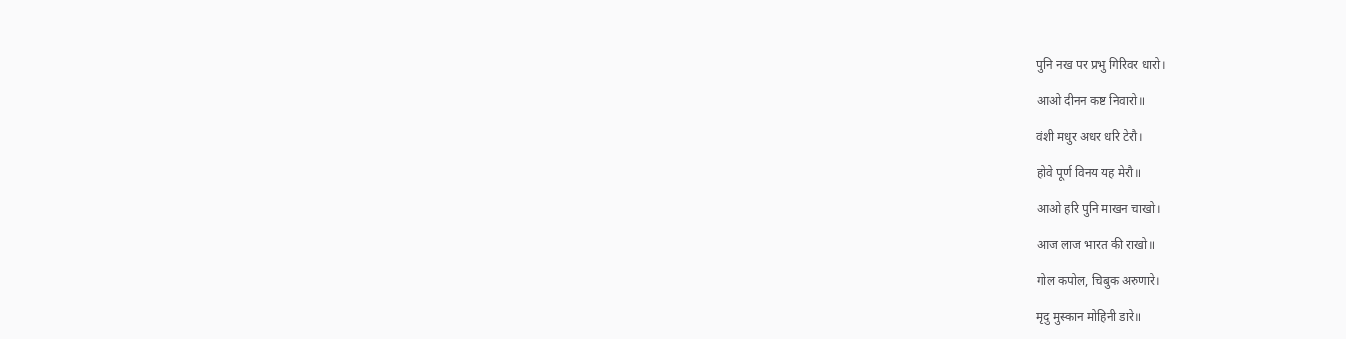पुनि नख पर प्रभु गिरिवर धारो।

आओ दीनन कष्ट निवारो॥

वंशी मधुर अधर धरि टेरौ।

होवे पूर्ण विनय यह मेरौ॥

आओ हरि पुनि माखन चाखो।

आज लाज भारत की राखो॥

गोल कपोल, चिबुक अरुणारे।

मृदु मुस्कान मोहिनी डारे॥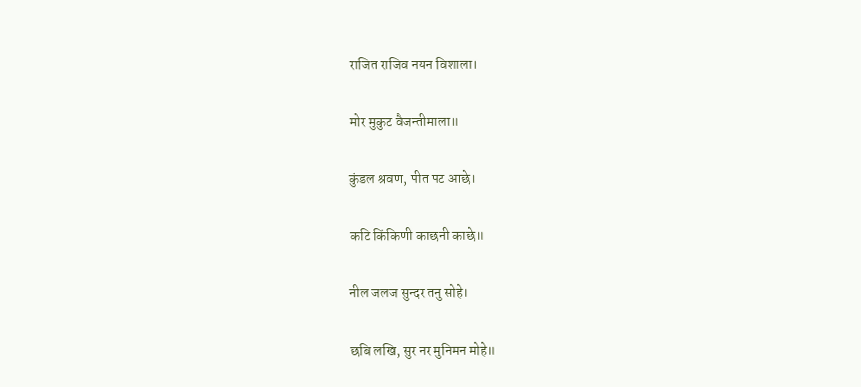राजित राजिव नयन विशाला।

मोर मुकुट वैजन्तीमाला॥

कुंडल श्रवण, पीत पट आछे।

कटि किंकिणी काछनी काछे॥

नील जलज सुन्दर तनु सोहे।

छबि लखि, सुर नर मुनिमन मोहे॥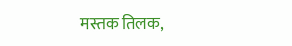मस्तक तिलक,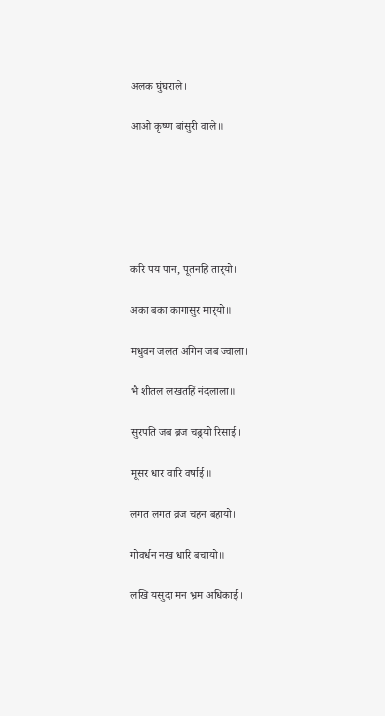अलक घुंघराले।

आओ कृष्ण बांसुरी वाले॥






करि पय पान, पूतनहि तार्‌यो।

अका बका कागासुर मार्‌यो॥

मधुवन जलत अगिन जब ज्वाला।

भै शीतल लखतहिं नंदलाला॥

सुरपति जब ब्रज चढ़्‌यो रिसाई।

मूसर धार वारि वर्षाई॥

लगत लगत व्रज चहन बहायो।

गोवर्धन नख धारि बचायो॥

लखि यसुदा मन भ्रम अधिकाई।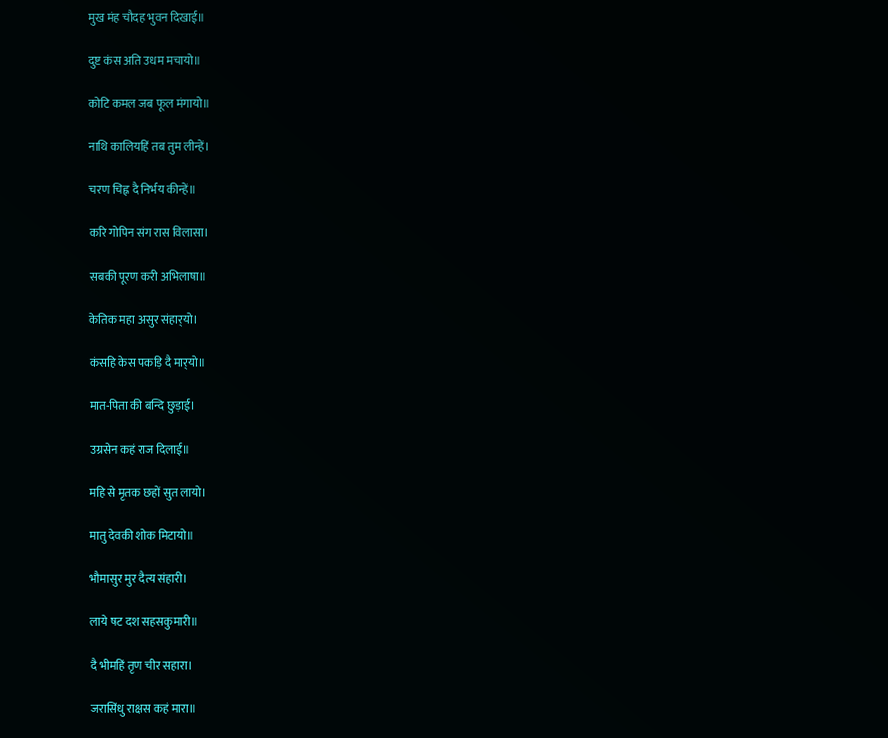मुख मंह चौदह भुवन दिखाई॥

दुष्ट कंस अति उधम मचायो॥

कोटि कमल जब फूल मंगायो॥

नाथि कालियहिं तब तुम लीन्हें।

चरण चिह्न दै निर्भय कीन्हें॥

करि गोपिन संग रास विलासा।

सबकी पूरण करी अभिलाषा॥

केतिक महा असुर संहार्‌यो।

कंसहि केस पकड़ि दै मार्‌यो॥

मात-पिता की बन्दि छुड़ाई।

उग्रसेन कहं राज दिलाई॥

महि से मृतक छहों सुत लायो।

मातु देवकी शोक मिटायो॥

भौमासुर मुर दैत्य संहारी।

लाये षट दश सहसकुमारी॥

दै भीमहिं तृण चीर सहारा।

जरासिंधु राक्षस कहं मारा॥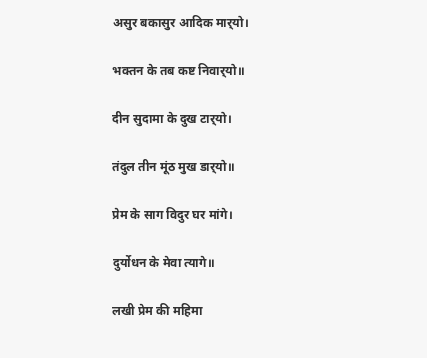असुर बकासुर आदिक मार्‌यो।

भक्तन के तब कष्ट निवार्‌यो॥

दीन सुदामा के दुख टार्‌यो।

तंदुल तीन मूंठ मुख डार्‌यो॥

प्रेम के साग विदुर घर मांगे।

दुर्योधन के मेवा त्यागे॥

लखी प्रेम की महिमा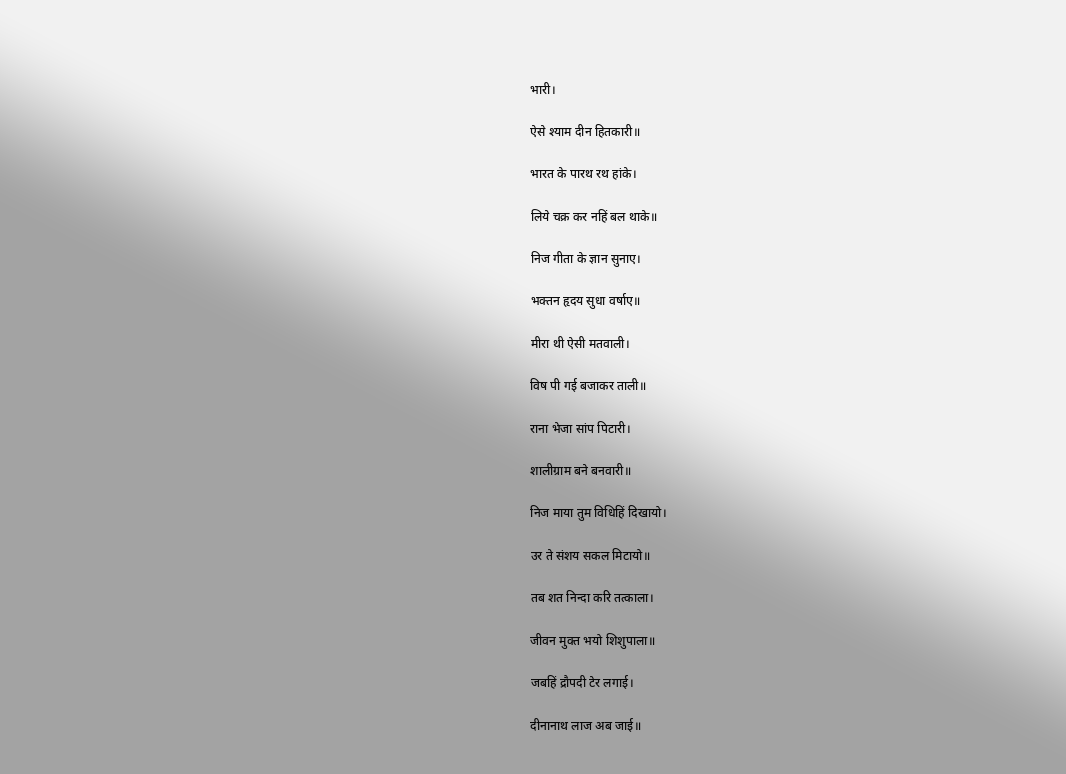भारी।

ऐसे श्याम दीन हितकारी॥

भारत के पारथ रथ हांके।

लिये चक्र कर नहिं बल थाके॥

निज गीता के ज्ञान सुनाए।

भक्तन हृदय सुधा वर्षाए॥

मीरा थी ऐसी मतवाली।

विष पी गई बजाकर ताली॥

राना भेजा सांप पिटारी।

शालीग्राम बने बनवारी॥

निज माया तुम विधिहिं दिखायो।

उर ते संशय सकल मिटायो॥

तब शत निन्दा करि तत्काला।

जीवन मुक्त भयो शिशुपाला॥

जबहिं द्रौपदी टेर लगाई।

दीनानाथ लाज अब जाई॥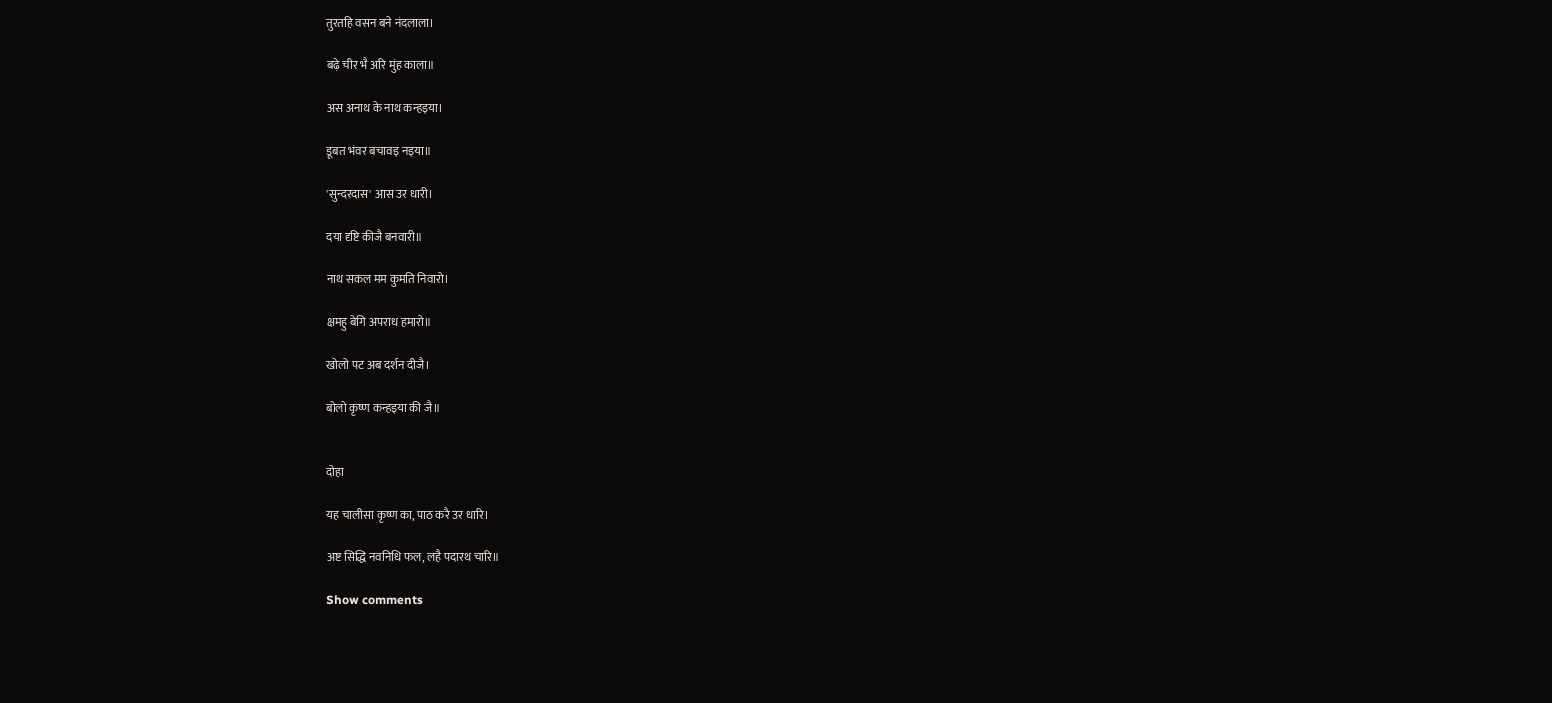तुरतहि वसन बने नंदलाला।

बढ़े चीर भै अरि मुंह काला॥

अस अनाथ के नाथ कन्हइया।

डूबत भंवर बचावइ नइया॥

'सुन्दरदास' आस उर धारी।

दया दृष्टि कीजै बनवारी॥

नाथ सकल मम कुमति निवारो।

क्षमहु बेगि अपराध हमारो॥

खोलो पट अब दर्शन दीजै।

बोलो कृष्ण कन्हइया की जै॥


दोहा

यह चालीसा कृष्ण का, पाठ करै उर धारि।

अष्ट सिद्धि नवनिधि फल, लहै पदारथ चारि॥

Show comments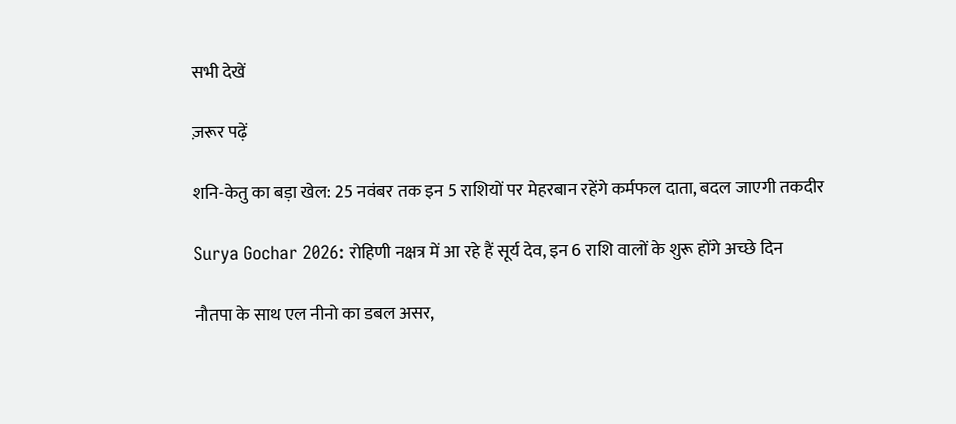सभी देखें

ज़रूर पढ़ें

शनि-केतु का बड़ा खेल: 25 नवंबर तक इन 5 राशियों पर मेहरबान रहेंगे कर्मफल दाता, बदल जाएगी तकदीर

Surya Gochar 2026: रोहिणी नक्षत्र में आ रहे हैं सूर्य देव, इन 6 राशि वालों के शुरू होंगे अच्छे दिन

नौतपा के साथ एल नीनो का डबल असर,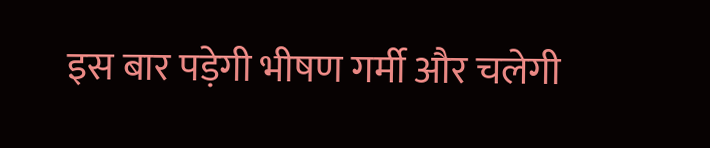इस बार पड़ेगी भीषण गर्मी और चलेगी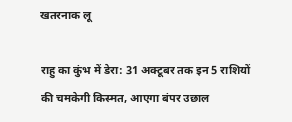खतरनाक लू

राहु का कुंभ में डेरा: 31 अक्टूबर तक इन 5 राशियों की चमकेगी किस्मत, आएगा बंपर उछाल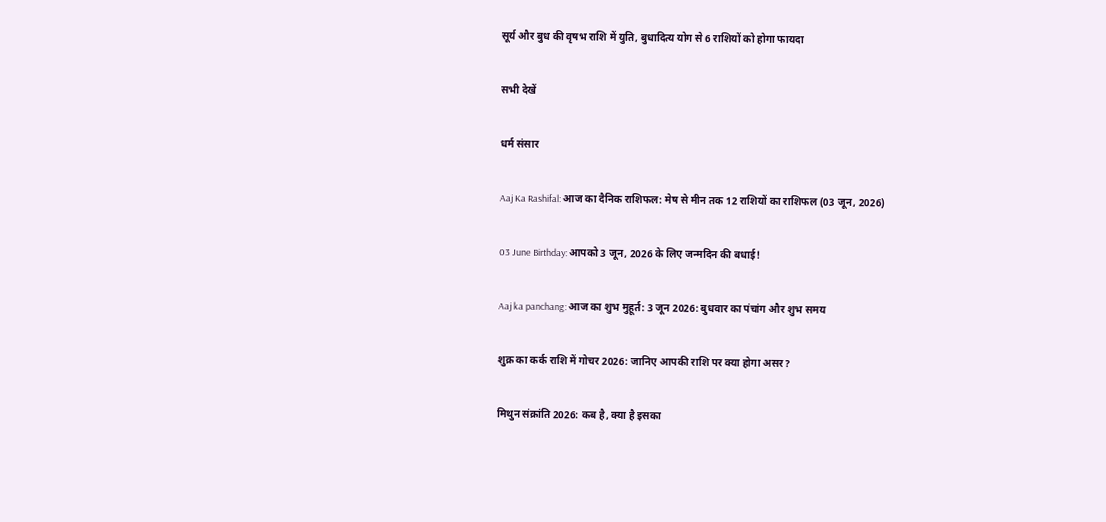सूर्य और बुध की वृषभ राशि में युति, बुधादित्य योग से 6 राशियों को होगा फायदा

सभी देखें

धर्म संसार

Aaj Ka Rashifal: आज का दैनिक राशिफल: मेष से मीन तक 12 राशियों का राशिफल (03 जून, 2026)

03 June Birthday: आपको 3 जून, 2026 के लिए जन्मदिन की बधाई!

Aaj ka panchang: आज का शुभ मुहूर्त: 3 जून 2026: बुधवार का पंचांग और शुभ समय

शुक्र का कर्क राशि में गोचर 2026: जानिए आपकी राशि पर क्या होगा असर?

मिथुन संक्रांति 2026: कब है, क्या है इसका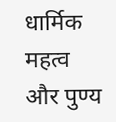धार्मिक महत्व और पुण्य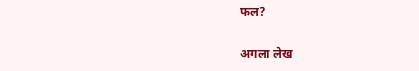फल?

अगला लेख